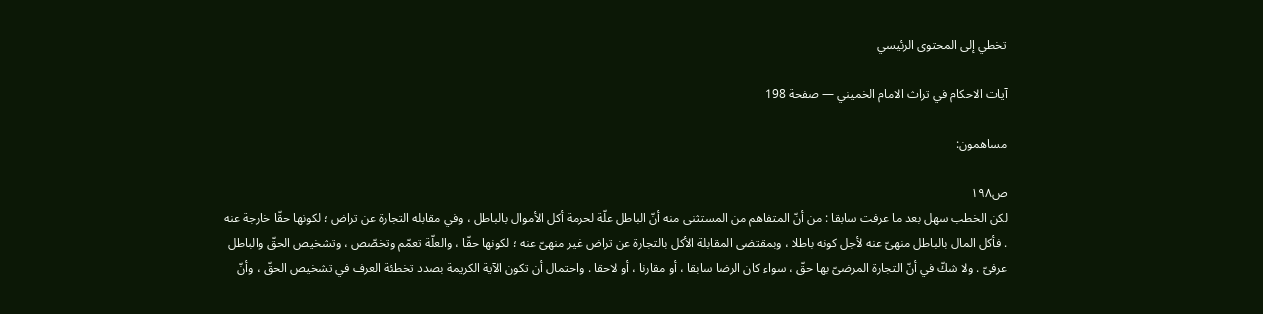تخطي إلى المحتوى الرئيسي

آيات الاحكام في تراث الامام الخميني — صفحة 198

مساهمون:

ص١٩٨
لكن الخطب سهل بعد ما عرفت سابقا : من أنّ المتفاهم من المستثنى منه أنّ الباطل علّة لحرمة أكل الأموال بالباطل ، وفي مقابله التجارة عن تراض ؛ لكونها حقّا خارجة عنه . فأكل المال بالباطل منهىّ عنه لأجل كونه باطلا ، وبمقتضى المقابلة الأكل بالتجارة عن تراض غير منهىّ عنه ؛ لكونها حقّا ، والعلّة تعمّم وتخصّص ، وتشخيص الحقّ والباطل عرفىّ . ولا شكّ في أنّ التجارة المرضىّ بها حقّ ، سواء كان الرضا سابقا ، أو مقارنا ، أو لاحقا . واحتمال أن تكون الآية الكريمة بصدد تخطئة العرف في تشخيص الحقّ ، وأنّ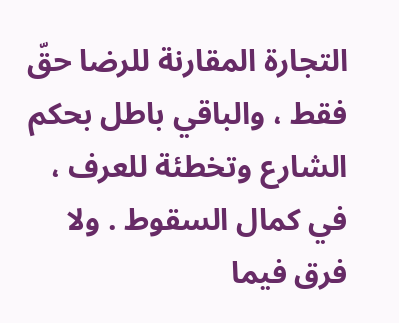التجارة المقارنة للرضا حقّ فقط ، والباقي باطل بحكم الشارع وتخطئة للعرف ، في كمال السقوط . ولا فرق فيما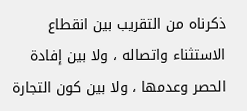ذكرناه من التقريب بين انقطاع الاستثناء واتصاله ، ولا بين إفادة الحصر وعدمها ، ولا بين كون التجارة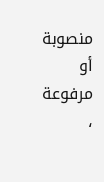منصوبة أو مرفوعة ،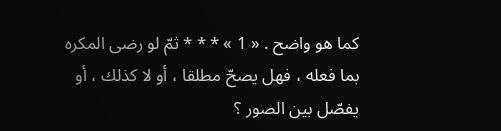كما هو واضح . « 1 » * * * ثمّ لو رضى المكره بما فعله ، فهل يصحّ مطلقا ، أو لا كذلك ، أو يفصّل بين الصور ؟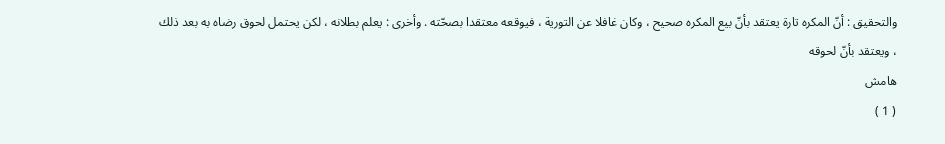والتحقيق : أنّ المكره تارة يعتقد بأنّ بيع المكره صحيح ، وكان غافلا عن التورية ، فيوقعه معتقدا بصحّته . وأخرى : يعلم بطلانه ، لكن يحتمل لحوق رضاه به بعد ذلك ، ويعتقد بأنّ لحوقه
هامش
( 1 )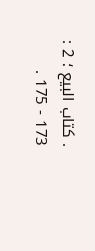. كتاب البيع ؛ 2 : 173 - 175 .